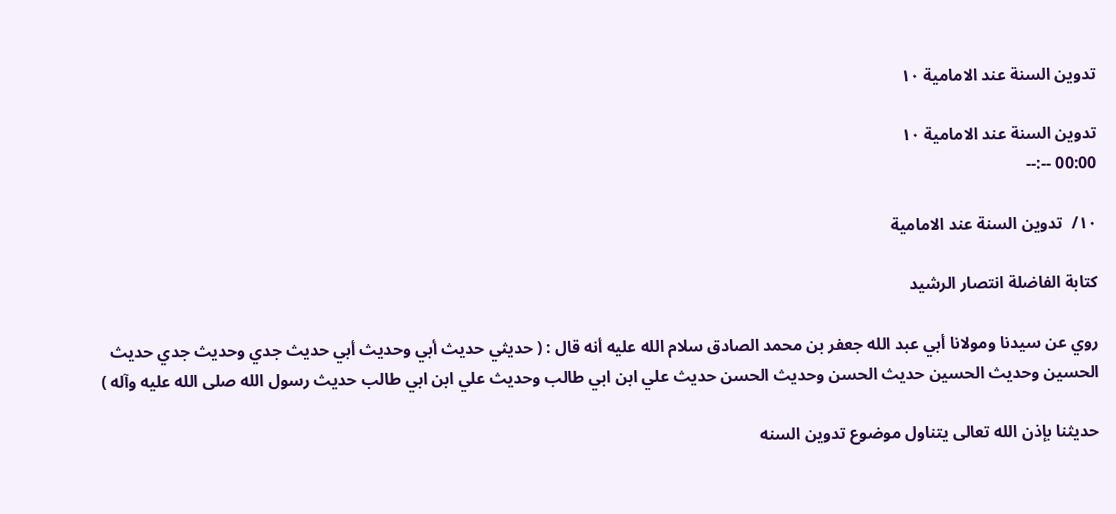تدوين السنة عند الامامية ١٠

تدوين السنة عند الامامية ١٠
00:00 --:--

١٠/  تدوين السنة عند الامامية

كتابة الفاضلة انتصار الرشيد

روي عن سيدنا ومولانا أبي عبد الله جعفر بن محمد الصادق سلام الله عليه أنه قال : ( حديثي حديث أبي وحديث أبي حديث جدي وحديث جدي حديث الحسين وحديث الحسين حديث الحسن وحديث الحسن حديث علي ابن ابي طالب وحديث علي ابن ابي طالب حديث رسول الله صلى الله عليه وآله )

حديثنا بإذن الله تعالى يتناول موضوع تدوين السنه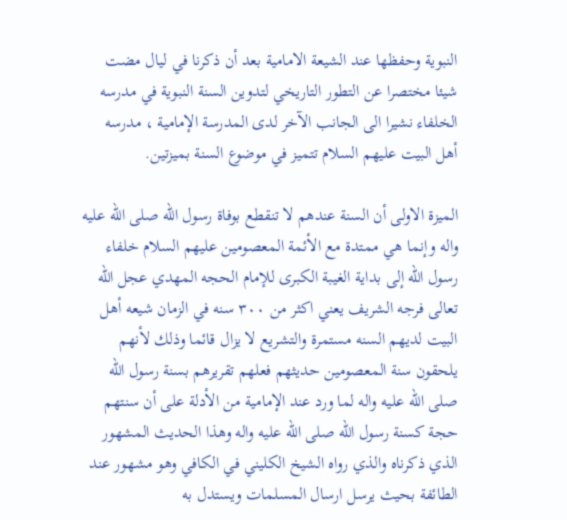النبوية وحفظها عند الشيعة الامامية بعد أن ذكرنا في ليال مضت شيئا مختصرا عن التطور التاريخي لتدوين السنة النبوية في مدرسه الخلفاء نشيرا الى الجانب الآخر لدى المدرسة الإمامية ، مدرسه أهل البيت عليهم السلام تتميز في موضوع السنة بميزتين.

الميزة الاولى أن السنة عندهم لا تنقطع بوفاة رسول الله صلى الله عليه واله وإنما هي ممتدة مع الأئمة المعصومين عليهم السلام خلفاء رسول الله إلى بداية الغيبة الكبرى للإمام الحجه المهدي عجل الله تعالى فرجه الشريف يعني اكثر من ٣٠٠ سنه في الزمان شيعه أهل البيت لديهم السنه مستمرة والتشريع لا يزال قائما وذلك لأنهم يلحقون سنة المعصومين حديثهم فعلهم تقريرهم بسنة رسول الله صلى الله عليه واله لما ورد عند الإمامية من الأدلة على أن سنتهم حجة كسنة رسول الله صلى الله عليه واله وهذا الحديث المشهور الذي ذكرناه والذي رواه الشيخ الكليني في الكافي وهو مشهور عند الطائفة بحيث يرسل ارسال المسلمات ويستدل به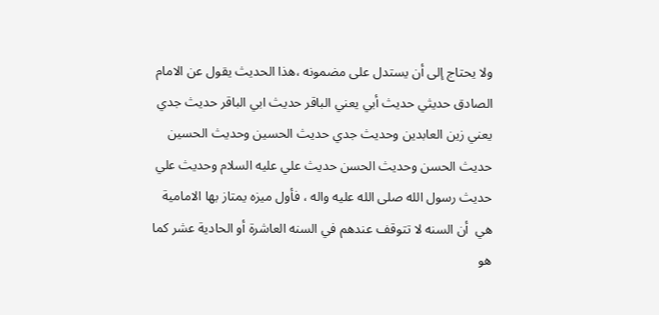ولا يحتاج إلى أن يستدل على مضمونه ،هذا الحديث يقول عن الامام الصادق حديثي حديث أبي يعني الباقر حديث ابي الباقر حديث جدي يعني زين العابدين وحديث جدي حديث الحسين وحديث الحسين حديث الحسن وحديث الحسن حديث علي عليه السلام وحديث علي حديث رسول الله صلى الله عليه واله ، فأول ميزه يمتاز بها الامامية هي  أن السنه لا تتوقف عندهم في السنه العاشرة أو الحادية عشر كما هو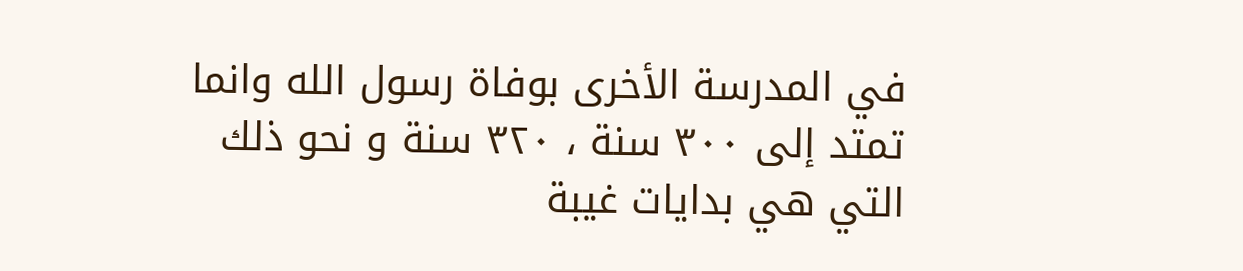في المدرسة الأخرى بوفاة رسول الله وانما تمتد إلى ٣٠٠ سنة ، ٣٢٠ سنة و نحو ذلك التي هي بدايات غيبة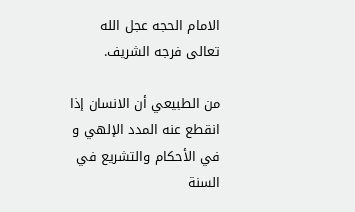الامام الحجه عجل الله تعالى فرجه الشريف.

من الطبيعي أن الانسان إذا انقطع عنه المدد الإلهي و في الأحكام والتشريع في السنة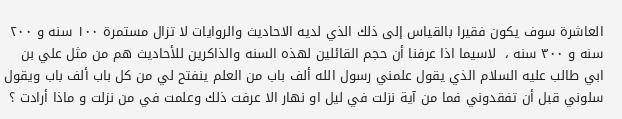العاشرة سوف يكون فقيرا بالقياس إلى ذلك الذي لديه الاحاديث والروايات لا تزال مستمرة ١٠٠ سنه و ٢٠٠ سنه و ٣٠٠ سنه ،  لاسيما اذا عرفنا أن حجم القائلين لهذه السنه والذاكرين للأحاديث هم من مثل علي بن ابي طالب عليه السلام الذي يقول علمني رسول الله ألف باب من العلم ينفتح لي من كل باب ألف باب ويقول سلوني قبل أن تفقدوني فما من آية نزلت في ليل او نهار الا عرفت ذلك وعلمت في من نزلت و ماذا أرادت ؟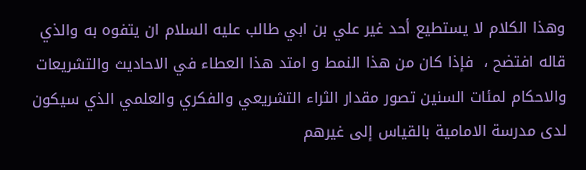وهذا الكلام لا يستطيع أحد غير علي بن ابي طالب عليه السلام ان يتفوه به والذي قاله افتضح ،  فإذا كان من هذا النمط و امتد هذا العطاء في الاحاديث والتشريعات والاحكام لمئات السنين تصور مقدار الثراء التشريعي والفكري والعلمي الذي سيكون لدى مدرسة الامامية بالقياس إلى غيرهم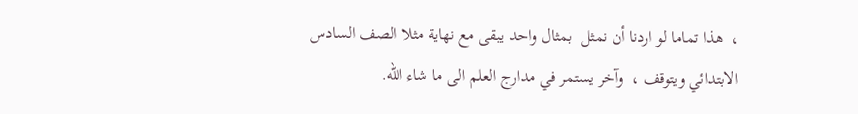،  هذا تماما لو اردنا أن نمثل  بمثال واحد يبقى مع نهاية مثلا الصف السادس الابتدائي ويتوقف ،  وآخر يستمر في مدارج العلم الى ما شاء الله.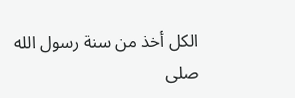الكل أخذ من سنة رسول الله صلى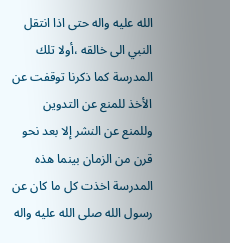الله عليه واله حتى اذا انتقل النبي الى خالقه ،أولا تلك المدرسة كما ذكرنا توقفت عن الأخذ للمنع عن التدوين وللمنع عن النشر إلا بعد نحو قرن من الزمان بينما هذه المدرسة اخذت كل ما كان عن رسول الله صلى الله عليه واله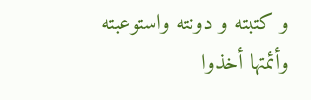و كتبته و دونته واستوعبته وأئمتها أخذوا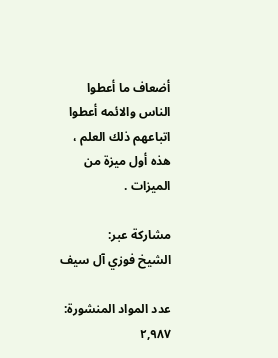أضعاف ما أعطوا الناس والائمه أعطوا اتباعهم ذلك العلم ، هذه أول ميزة من الميزات .

مشاركة عبر:
الشيخ فوزي آل سيف

عدد المواد المنشورة: ٢,٩٨٧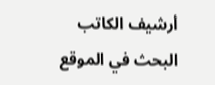أرشيف الكاتب
البحث في الموقع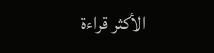الأكثر قراءة